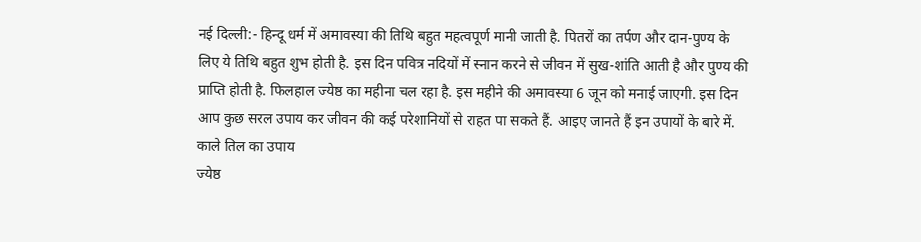नई दिल्ली:- हिन्दू धर्म में अमावस्या की तिथि बहुत महत्वपूर्ण मानी जाती है. पितरों का तर्पण और दान-पुण्य के लिए ये तिथि बहुत शुभ होती है. इस दिन पवित्र नदियों में स्नान करने से जीवन में सुख-शांति आती है और पुण्य की प्राप्ति होती है. फिलहाल ज्येष्ठ का महीना चल रहा है. इस महीने की अमावस्या 6 जून को मनाई जाएगी. इस दिन आप कुछ सरल उपाय कर जीवन की कई परेशानियों से राहत पा सकते हैं. आइए जानते हैं इन उपायों के बारे में.
काले तिल का उपाय
ज्येष्ठ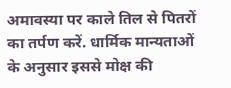अमावस्या पर काले तिल से पितरों का तर्पण करें. धार्मिक मान्यताओं के अनुसार इससे मोक्ष की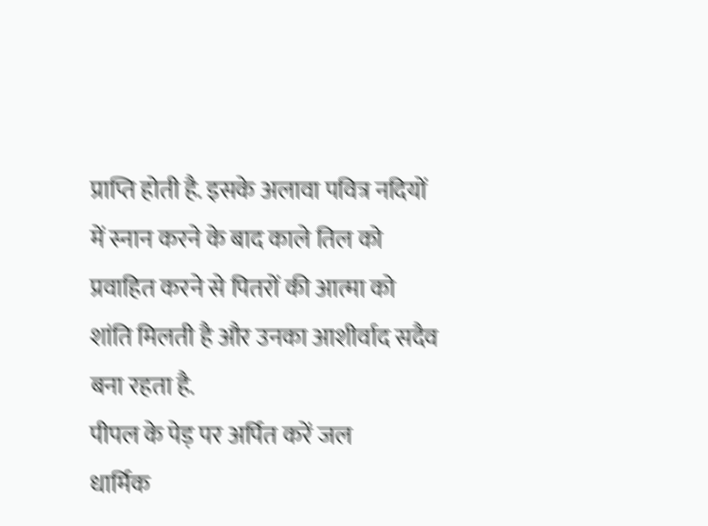प्राप्ति होती है. इसके अलावा पवित्र नदियों में स्नान करने के बाद काले तिल को प्रवाहित करने से पितरों की आत्मा को शांति मिलती है और उनका आशीर्वाद सदैव बना रहता है.
पीपल के पेड़ पर अर्पित करें जल
धार्मिक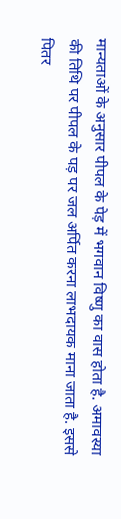मान्यताओं के अनुसार पीपल के पेड़ में भगवान विष्णु का वास होता है. अमावस्या की तिथि पर पीपल के पड़ पर जल अर्पित करना लाभदायक माना जाता है. इससे पितर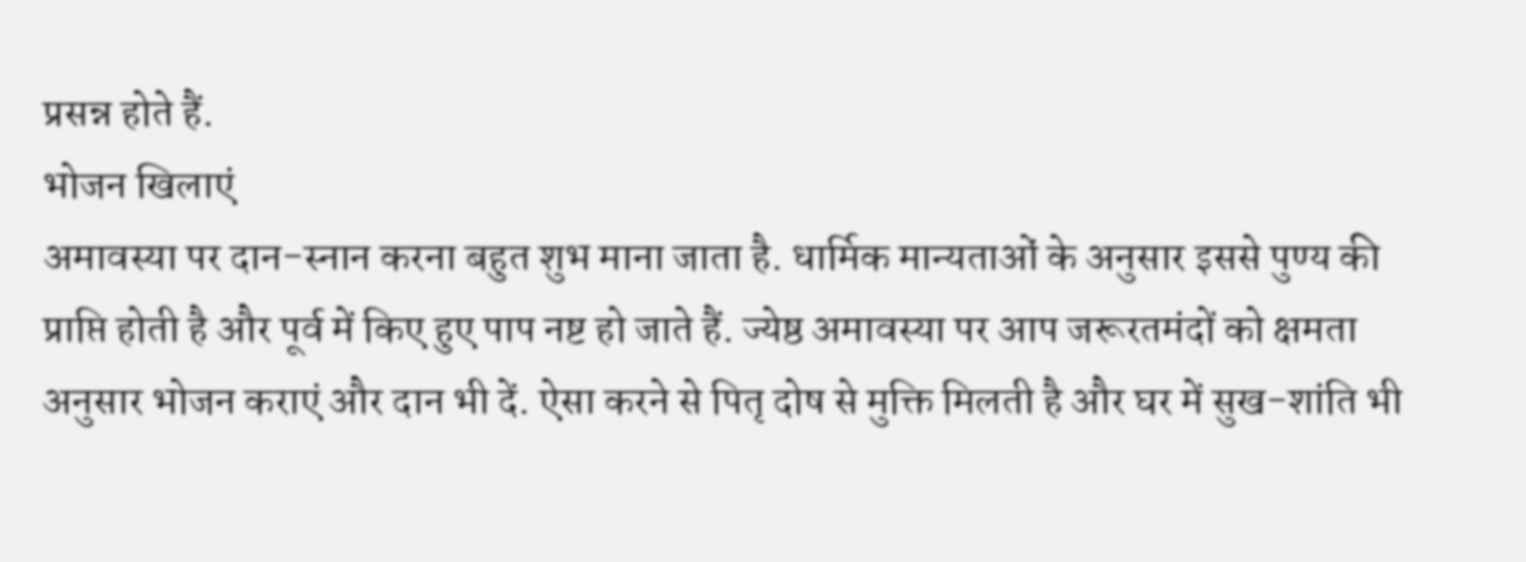प्रसन्न होते हैं.
भोजन खिलाएं
अमावस्या पर दान-स्नान करना बहुत शुभ माना जाता है. धार्मिक मान्यताओं के अनुसार इससे पुण्य की प्राप्ति होती है और पूर्व में किए हुए पाप नष्ट हो जाते हैं. ज्येष्ठ अमावस्या पर आप जरूरतमंदों को क्षमता अनुसार भोजन कराएं और दान भी दें. ऐसा करने से पितृ दोष से मुक्ति मिलती है और घर में सुख-शांति भी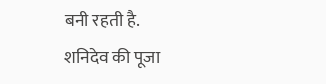बनी रहती है.
शनिदेव की पूजा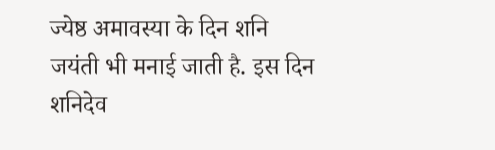ज्येष्ठ अमावस्या के दिन शनि जयंती भी मनाई जाती है. इस दिन शनिदेव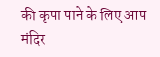की कृपा पाने के लिए आप मंदिर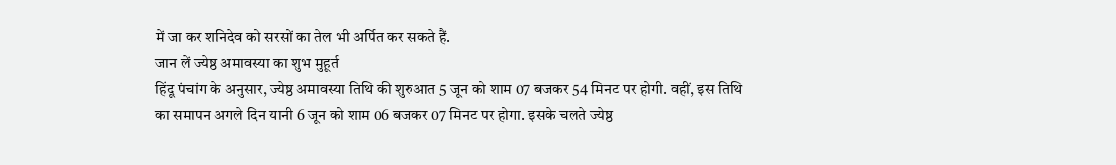में जा कर शनिदेव को सरसों का तेल भी अर्पित कर सकते हैं.
जान लें ज्येष्ठ अमावस्या का शुभ मुहूर्त
हिंदू पंचांग के अनुसार, ज्येष्ठ अमावस्या तिथि की शुरुआत 5 जून को शाम 07 बजकर 54 मिनट पर होगी. वहीं, इस तिथि का समापन अगले दिन यानी 6 जून को शाम 06 बजकर 07 मिनट पर होगा. इसके चलते ज्येष्ठ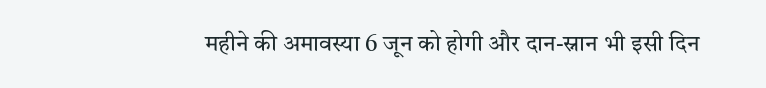महीने की अमावस्या 6 जून को होगी और दान-स्नान भी इसी दिन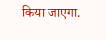किया जाएगा.